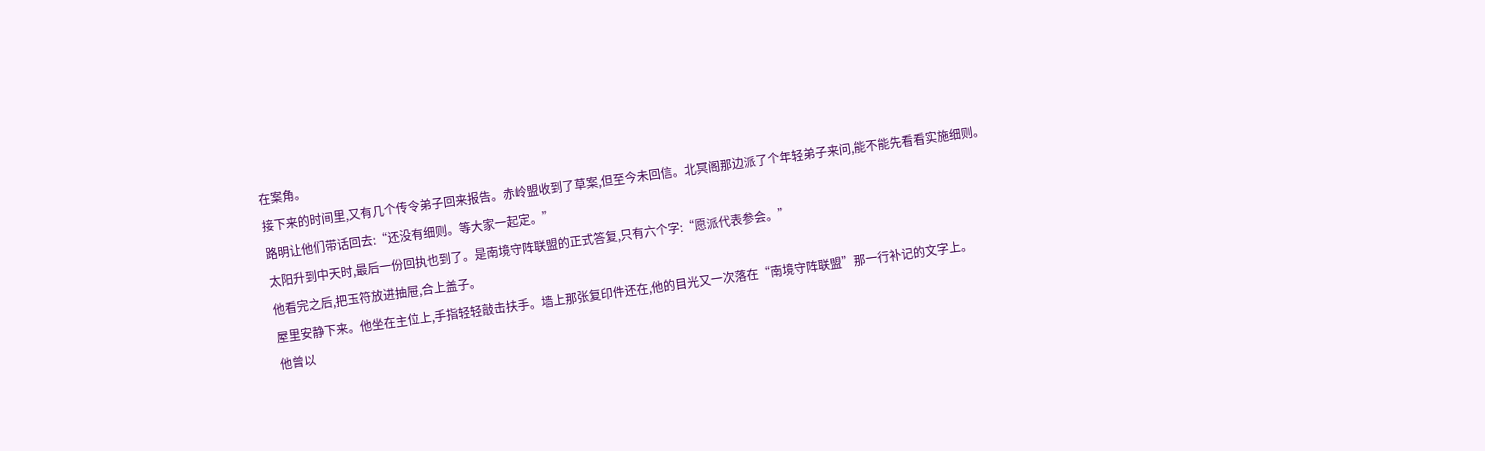在案角。
接下来的时间里,又有几个传令弟子回来报告。赤岭盟收到了草案,但至今未回信。北冥阁那边派了个年轻弟子来问,能不能先看看实施细则。
路明让他们带话回去:“还没有细则。等大家一起定。”
太阳升到中天时,最后一份回执也到了。是南境守阵联盟的正式答复,只有六个字:“愿派代表参会。”
他看完之后,把玉符放进抽屉,合上盖子。
屋里安静下来。他坐在主位上,手指轻轻敲击扶手。墙上那张复印件还在,他的目光又一次落在“南境守阵联盟”那一行补记的文字上。
他曾以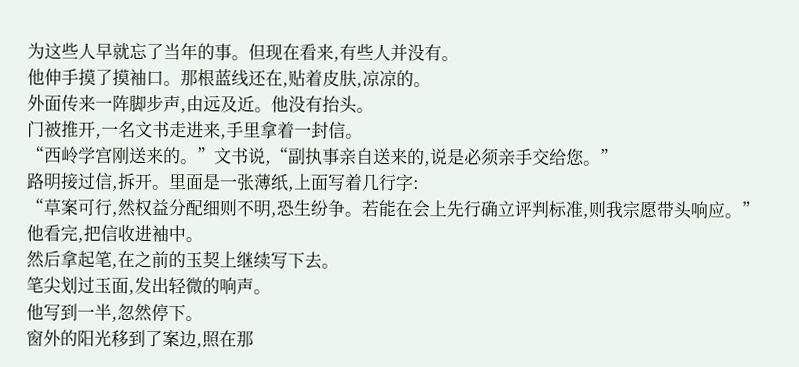为这些人早就忘了当年的事。但现在看来,有些人并没有。
他伸手摸了摸袖口。那根蓝线还在,贴着皮肤,凉凉的。
外面传来一阵脚步声,由远及近。他没有抬头。
门被推开,一名文书走进来,手里拿着一封信。
“西岭学宫刚送来的。”文书说,“副执事亲自送来的,说是必须亲手交给您。”
路明接过信,拆开。里面是一张薄纸,上面写着几行字:
“草案可行,然权益分配细则不明,恐生纷争。若能在会上先行确立评判标准,则我宗愿带头响应。”
他看完,把信收进袖中。
然后拿起笔,在之前的玉契上继续写下去。
笔尖划过玉面,发出轻微的响声。
他写到一半,忽然停下。
窗外的阳光移到了案边,照在那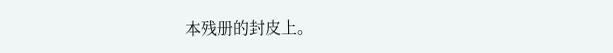本残册的封皮上。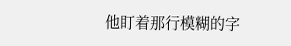他盯着那行模糊的字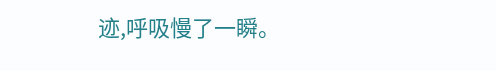迹,呼吸慢了一瞬。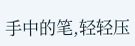手中的笔,轻轻压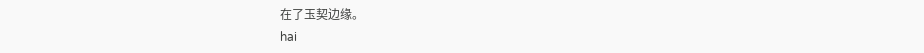在了玉契边缘。
hai